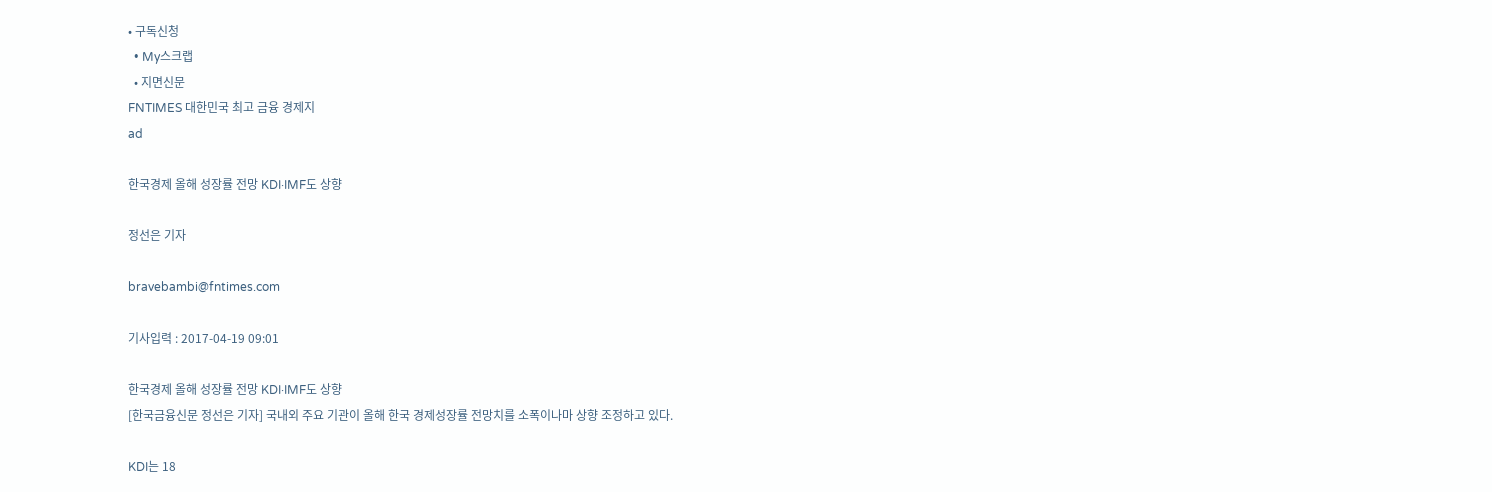• 구독신청
  • My스크랩
  • 지면신문
FNTIMES 대한민국 최고 금융 경제지
ad

한국경제 올해 성장률 전망 KDI·IMF도 상향

정선은 기자

bravebambi@fntimes.com

기사입력 : 2017-04-19 09:01

한국경제 올해 성장률 전망 KDI·IMF도 상향
[한국금융신문 정선은 기자] 국내외 주요 기관이 올해 한국 경제성장률 전망치를 소폭이나마 상향 조정하고 있다.

KDI는 18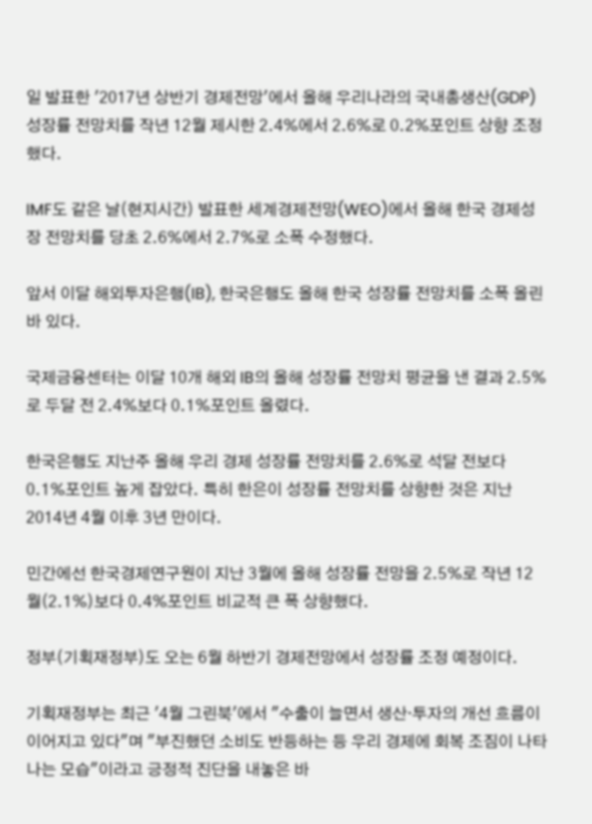일 발표한 '2017년 상반기 경제전망'에서 올해 우리나라의 국내총생산(GDP) 성장률 전망치를 작년 12월 제시한 2.4%에서 2.6%로 0.2%포인트 상향 조정했다.

IMF도 같은 날(현지시간) 발표한 세계경제전망(WEO)에서 올해 한국 경제성장 전망치를 당초 2.6%에서 2.7%로 소폭 수정했다.

앞서 이달 해외투자은행(IB), 한국은행도 올해 한국 성장률 전망치를 소폭 올린 바 있다.

국제금융센터는 이달 10개 해외 IB의 올해 성장률 전망치 평균을 낸 결과 2.5%로 두달 전 2.4%보다 0.1%포인트 올렸다.

한국은행도 지난주 올해 우리 경제 성장률 전망치를 2.6%로 석달 전보다 0.1%포인트 높게 잡았다. 특히 한은이 성장률 전망치를 상향한 것은 지난 2014년 4월 이후 3년 만이다.

민간에선 한국경제연구원이 지난 3월에 올해 성장률 전망을 2.5%로 작년 12월(2.1%)보다 0.4%포인트 비교적 큰 폭 상향했다.

정부(기획재정부)도 오는 6월 하반기 경제전망에서 성장률 조정 예정이다.

기획재정부는 최근 '4월 그린북'에서 "수출이 늘면서 생산·투자의 개선 흐름이 이어지고 있다"며 "부진했던 소비도 반등하는 등 우리 경제에 회복 조짐이 나타나는 모습"이라고 긍정적 진단을 내놓은 바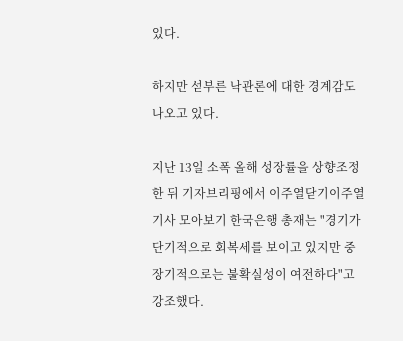있다.

하지만 섣부른 낙관론에 대한 경계감도 나오고 있다.

지난 13일 소폭 올해 성장률을 상향조정한 뒤 기자브리핑에서 이주열닫기이주열기사 모아보기 한국은행 총재는 "경기가 단기적으로 회복세를 보이고 있지만 중장기적으로는 불확실성이 여전하다"고 강조했다.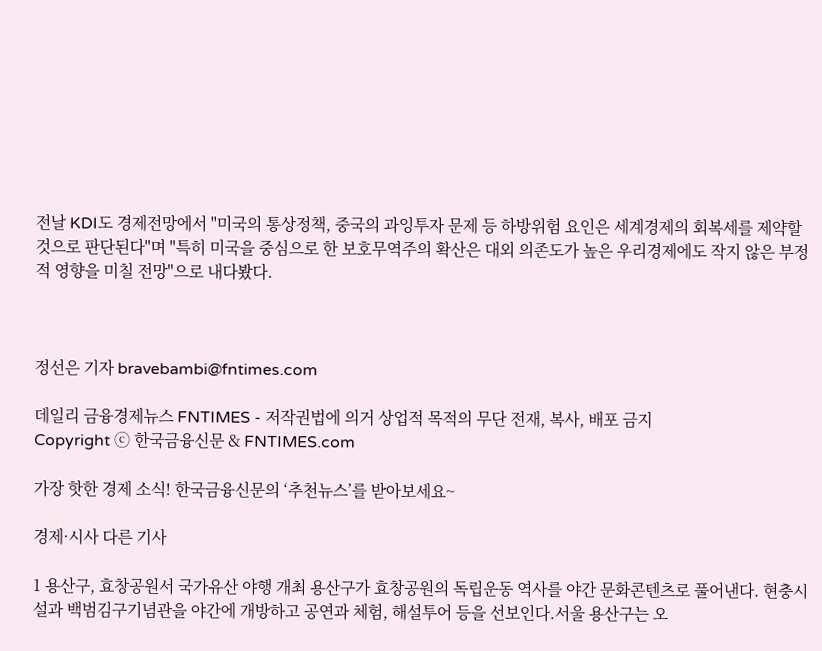전날 KDI도 경제전망에서 "미국의 통상정책, 중국의 과잉투자 문제 등 하방위험 요인은 세계경제의 회복세를 제약할 것으로 판단된다"며 "특히 미국을 중심으로 한 보호무역주의 확산은 대외 의존도가 높은 우리경제에도 작지 않은 부정적 영향을 미칠 전망"으로 내다봤다.



정선은 기자 bravebambi@fntimes.com

데일리 금융경제뉴스 FNTIMES - 저작권법에 의거 상업적 목적의 무단 전재, 복사, 배포 금지
Copyright ⓒ 한국금융신문 & FNTIMES.com

가장 핫한 경제 소식! 한국금융신문의 ‘추천뉴스’를 받아보세요~

경제·시사 다른 기사

1 용산구, 효창공원서 국가유산 야행 개최 용산구가 효창공원의 독립운동 역사를 야간 문화콘텐츠로 풀어낸다. 현충시설과 백범김구기념관을 야간에 개방하고 공연과 체험, 해설투어 등을 선보인다.서울 용산구는 오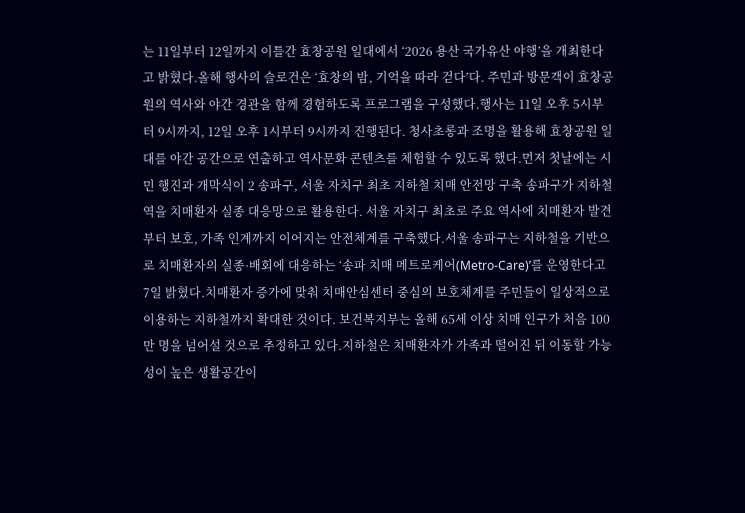는 11일부터 12일까지 이틀간 효창공원 일대에서 ‘2026 용산 국가유산 야행’을 개최한다고 밝혔다.올해 행사의 슬로건은 ‘효창의 밤, 기억을 따라 걷다’다. 주민과 방문객이 효창공원의 역사와 야간 경관을 함께 경험하도록 프로그램을 구성했다.행사는 11일 오후 5시부터 9시까지, 12일 오후 1시부터 9시까지 진행된다. 청사초롱과 조명을 활용해 효창공원 일대를 야간 공간으로 연출하고 역사문화 콘텐츠를 체험할 수 있도록 했다.먼저 첫날에는 시민 행진과 개막식이 2 송파구, 서울 자치구 최초 지하철 치매 안전망 구축 송파구가 지하철역을 치매환자 실종 대응망으로 활용한다. 서울 자치구 최초로 주요 역사에 치매환자 발견부터 보호, 가족 인계까지 이어지는 안전체계를 구축했다.서울 송파구는 지하철을 기반으로 치매환자의 실종·배회에 대응하는 ‘송파 치매 메트로케어(Metro-Care)’를 운영한다고 7일 밝혔다.치매환자 증가에 맞춰 치매안심센터 중심의 보호체계를 주민들이 일상적으로 이용하는 지하철까지 확대한 것이다. 보건복지부는 올해 65세 이상 치매 인구가 처음 100만 명을 넘어설 것으로 추정하고 있다.지하철은 치매환자가 가족과 떨어진 뒤 이동할 가능성이 높은 생활공간이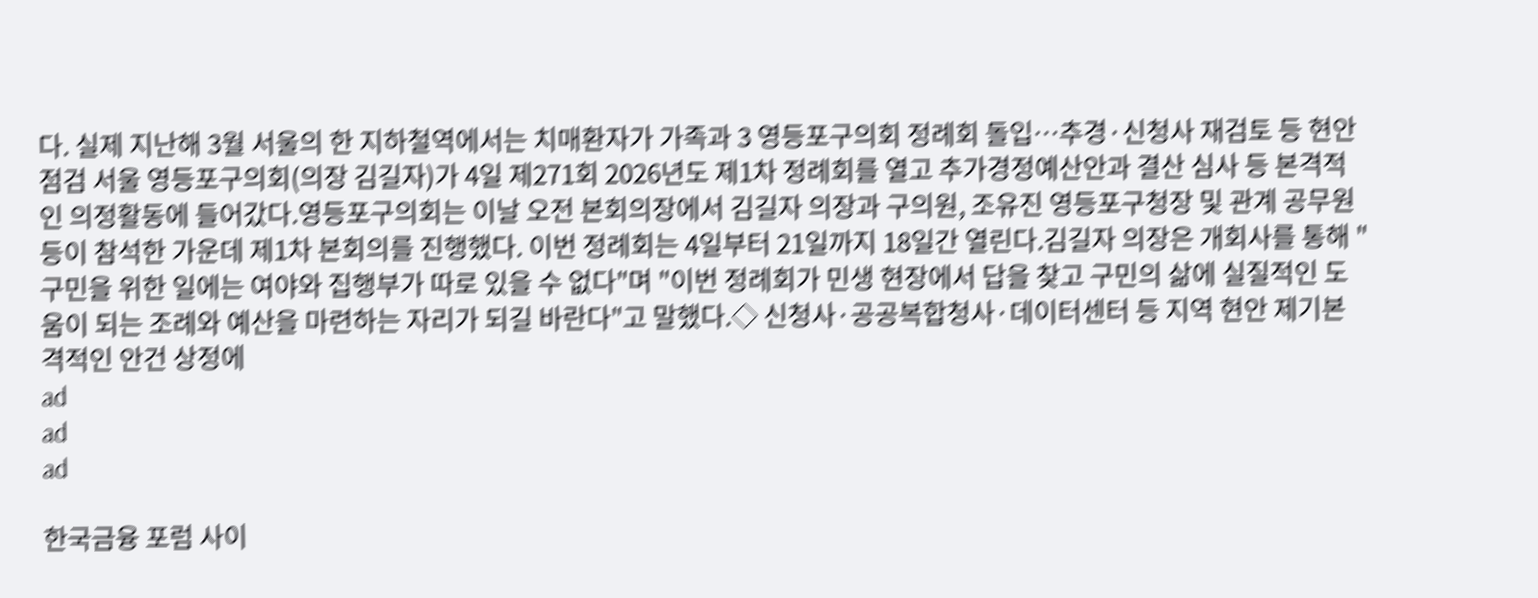다. 실제 지난해 3월 서울의 한 지하철역에서는 치매환자가 가족과 3 영등포구의회 정례회 돌입…추경·신청사 재검토 등 현안 점검 서울 영등포구의회(의장 김길자)가 4일 제271회 2026년도 제1차 정례회를 열고 추가경정예산안과 결산 심사 등 본격적인 의정활동에 들어갔다.영등포구의회는 이날 오전 본회의장에서 김길자 의장과 구의원, 조유진 영등포구청장 및 관계 공무원 등이 참석한 가운데 제1차 본회의를 진행했다. 이번 정례회는 4일부터 21일까지 18일간 열린다.김길자 의장은 개회사를 통해 "구민을 위한 일에는 여야와 집행부가 따로 있을 수 없다"며 "이번 정례회가 민생 현장에서 답을 찾고 구민의 삶에 실질적인 도움이 되는 조례와 예산을 마련하는 자리가 되길 바란다"고 말했다.◇ 신청사·공공복합청사·데이터센터 등 지역 현안 제기본격적인 안건 상정에
ad
ad
ad

한국금융 포럼 사이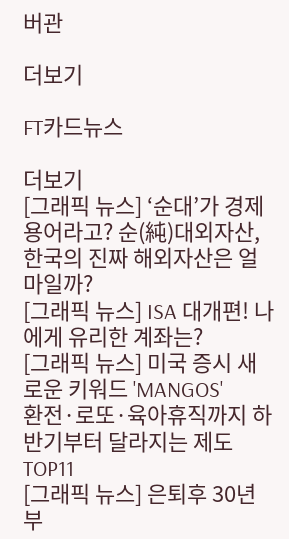버관

더보기

FT카드뉴스

더보기
[그래픽 뉴스] ‘순대’가 경제용어라고? 순(純)대외자산, 한국의 진짜 해외자산은 얼마일까?
[그래픽 뉴스] ISA 대개편! 나에게 유리한 계좌는?
[그래픽 뉴스] 미국 증시 새로운 키워드 'MANGOS'
환전·로또·육아휴직까지 하반기부터 달라지는 제도 TOP11
[그래픽 뉴스] 은퇴후 30년 부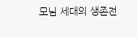모님 세대의 생존전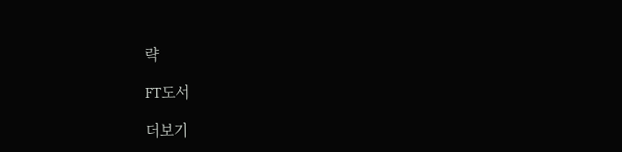략

FT도서

더보기